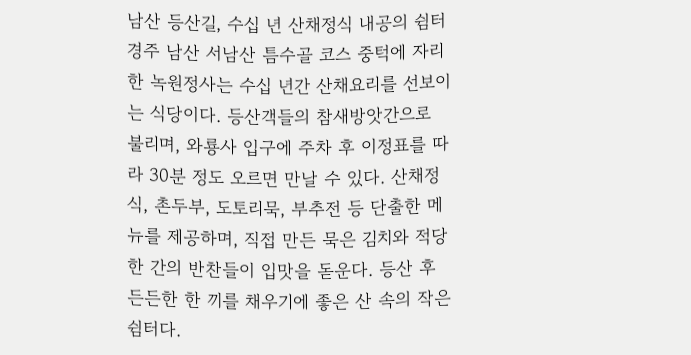남산 등산길, 수십 년 산채정식 내공의 쉼터
경주 남산 서남산 틈수골 코스 중턱에 자리한 녹원정사는 수십 년간 산채요리를 선보이는 식당이다. 등산객들의 참새방앗간으로 불리며, 와룡사 입구에 주차 후 이정표를 따라 30분 정도 오르면 만날 수 있다. 산채정식, 촌두부, 도토리묵, 부추전 등 단출한 메뉴를 제공하며, 직접 만든 묵은 김치와 적당한 간의 반찬들이 입맛을 돋운다. 등산 후 든든한 한 끼를 채우기에 좋은 산 속의 작은 쉼터다.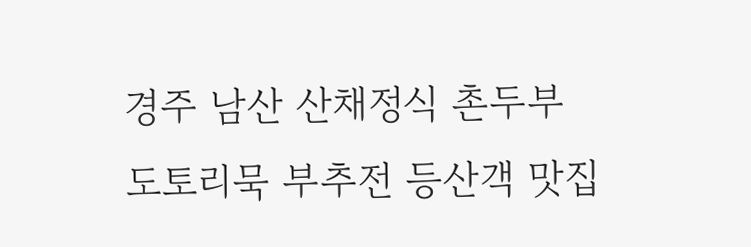경주 남산 산채정식 촌두부 도토리묵 부추전 등산객 맛집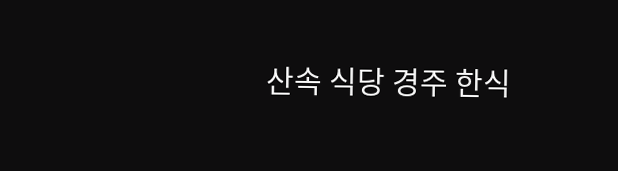산속 식당 경주 한식